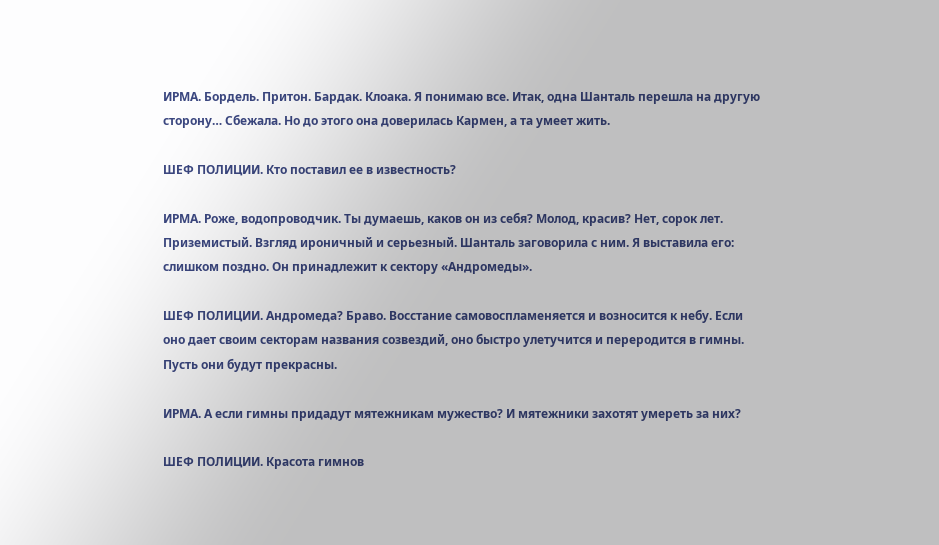ИРМА. Бордель. Притон. Бардак. Клоака. Я понимаю все. Итак, одна Шанталь перешла на другую сторону… Сбежала. Но до этого она доверилась Кармен, а та умеет жить.

ШЕФ ПОЛИЦИИ. Кто поставил ее в известность?

ИРМА. Роже, водопроводчик. Ты думаешь, каков он из себя? Молод, красив? Нет, сорок лет. Приземистый. Взгляд ироничный и серьезный. Шанталь заговорила с ним. Я выставила его: слишком поздно. Он принадлежит к сектору «Андромеды».

ШЕФ ПОЛИЦИИ. Андромеда? Браво. Восстание самовоспламеняется и возносится к небу. Если оно дает своим секторам названия созвездий, оно быстро улетучится и переродится в гимны. Пусть они будут прекрасны.

ИРМА. А если гимны придадут мятежникам мужество? И мятежники захотят умереть за них?

ШЕФ ПОЛИЦИИ. Красота гимнов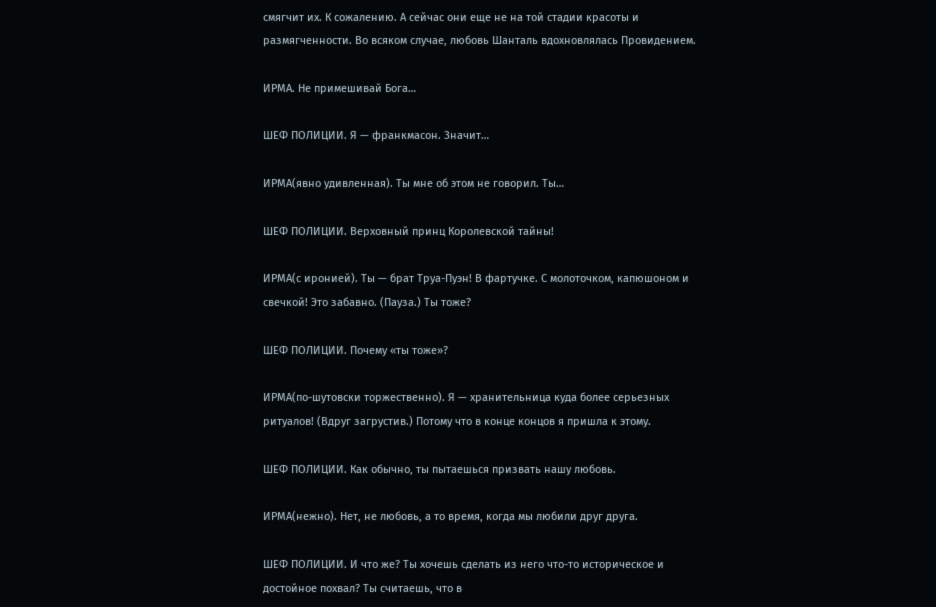смягчит их. К сожалению. А сейчас они еще не на той стадии красоты и размягченности. Во всяком случае, любовь Шанталь вдохновлялась Провидением.

ИРМА. Не примешивай Бога…

ШЕФ ПОЛИЦИИ. Я — франкмасон. Значит…

ИРМА(явно удивленная). Ты мне об этом не говорил. Ты…

ШЕФ ПОЛИЦИИ. Верховный принц Королевской тайны!

ИРМА(с иронией). Ты — брат Труа-Пуэн! В фартучке. С молоточком, капюшоном и свечкой! Это забавно. (Пауза.) Ты тоже?

ШЕФ ПОЛИЦИИ. Почему «ты тоже»?

ИРМА(по-шутовски торжественно). Я — хранительница куда более серьезных ритуалов! (Вдруг загрустив.) Потому что в конце концов я пришла к этому.

ШЕФ ПОЛИЦИИ. Как обычно, ты пытаешься призвать нашу любовь.

ИРМА(нежно). Нет, не любовь, а то время, когда мы любили друг друга.

ШЕФ ПОЛИЦИИ. И что же? Ты хочешь сделать из него что-то историческое и достойное похвал? Ты считаешь, что в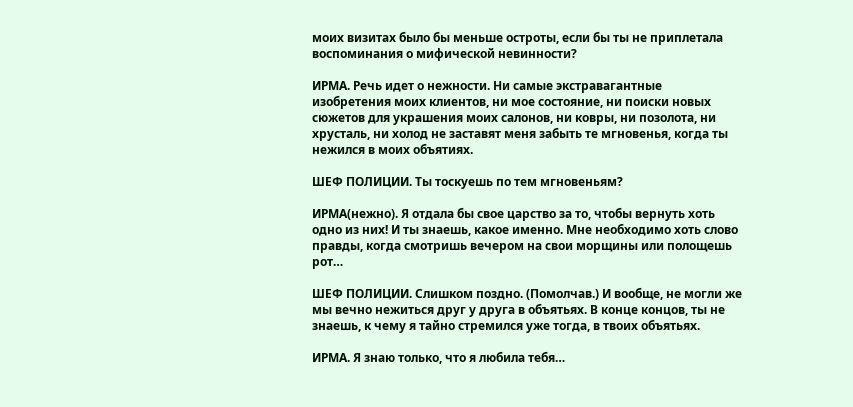моих визитах было бы меньше остроты, если бы ты не приплетала воспоминания о мифической невинности?

ИРМА. Речь идет о нежности. Ни самые экстравагантные изобретения моих клиентов, ни мое состояние, ни поиски новых сюжетов для украшения моих салонов, ни ковры, ни позолота, ни хрусталь, ни холод не заставят меня забыть те мгновенья, когда ты нежился в моих объятиях.

ШЕФ ПОЛИЦИИ. Ты тоскуешь по тем мгновеньям?

ИРМА(нежно). Я отдала бы свое царство за то, чтобы вернуть хоть одно из них! И ты знаешь, какое именно. Мне необходимо хоть слово правды, когда смотришь вечером на свои морщины или полощешь рот…

ШЕФ ПОЛИЦИИ. Слишком поздно. (Помолчав.) И вообще, не могли же мы вечно нежиться друг у друга в объятьях. В конце концов, ты не знаешь, к чему я тайно стремился уже тогда, в твоих объятьях.

ИРМА. Я знаю только, что я любила тебя…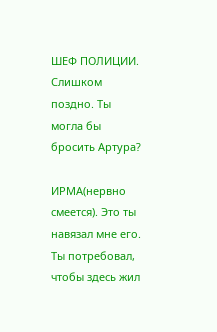ШЕФ ПОЛИЦИИ. Слишком поздно. Ты могла бы бросить Артура?

ИРМА(нервно смеется). Это ты навязал мне его. Ты потребовал, чтобы здесь жил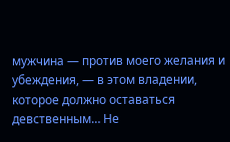мужчина — против моего желания и убеждения, — в этом владении, которое должно оставаться девственным… Не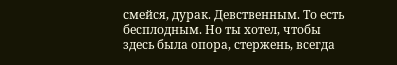смейся, дурак. Девственным. То есть бесплодным. Но ты хотел, чтобы здесь была опора, стержень, всегда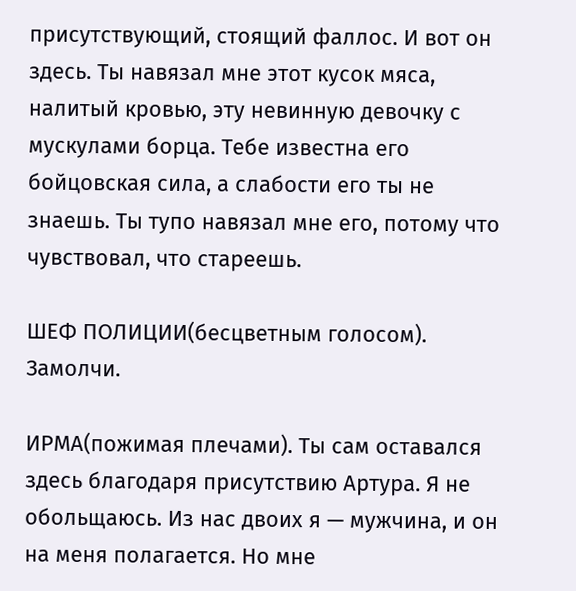присутствующий, стоящий фаллос. И вот он здесь. Ты навязал мне этот кусок мяса, налитый кровью, эту невинную девочку с мускулами борца. Тебе известна его бойцовская сила, а слабости его ты не знаешь. Ты тупо навязал мне его, потому что чувствовал, что стареешь.

ШЕФ ПОЛИЦИИ(бесцветным голосом). Замолчи.

ИРМА(пожимая плечами). Ты сам оставался здесь благодаря присутствию Артура. Я не обольщаюсь. Из нас двоих я — мужчина, и он на меня полагается. Но мне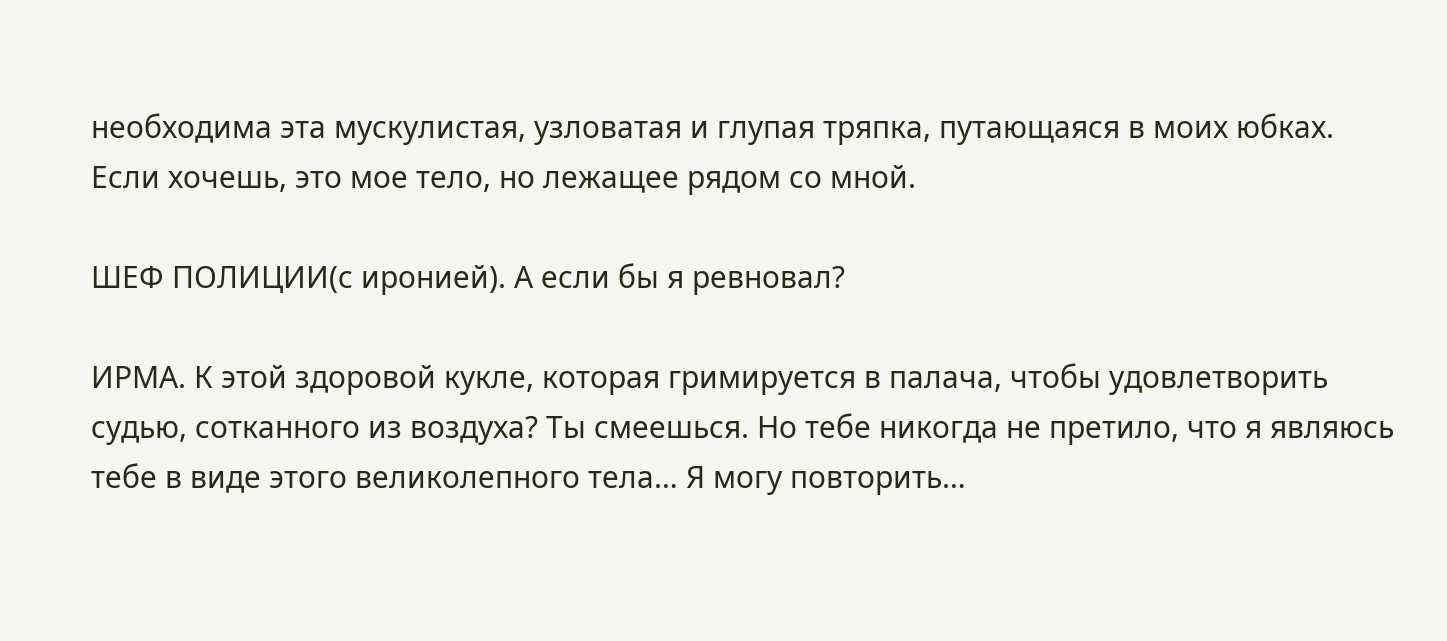необходима эта мускулистая, узловатая и глупая тряпка, путающаяся в моих юбках. Если хочешь, это мое тело, но лежащее рядом со мной.

ШЕФ ПОЛИЦИИ(с иронией). А если бы я ревновал?

ИРМА. К этой здоровой кукле, которая гримируется в палача, чтобы удовлетворить судью, сотканного из воздуха? Ты смеешься. Но тебе никогда не претило, что я являюсь тебе в виде этого великолепного тела… Я могу повторить…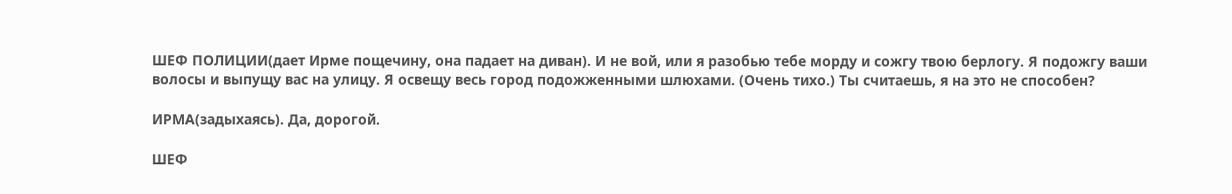ШЕФ ПОЛИЦИИ(дает Ирме пощечину, она падает на диван). И не вой, или я разобью тебе морду и сожгу твою берлогу. Я подожгу ваши волосы и выпущу вас на улицу. Я освещу весь город подожженными шлюхами. (Очень тихо.) Ты считаешь, я на это не способен?

ИРМА(задыхаясь). Да, дорогой.

ШЕФ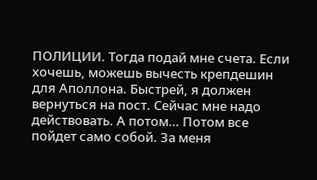ПОЛИЦИИ. Тогда подай мне счета. Если хочешь, можешь вычесть крепдешин для Аполлона. Быстрей, я должен вернуться на пост. Сейчас мне надо действовать. А потом… Потом все пойдет само собой. За меня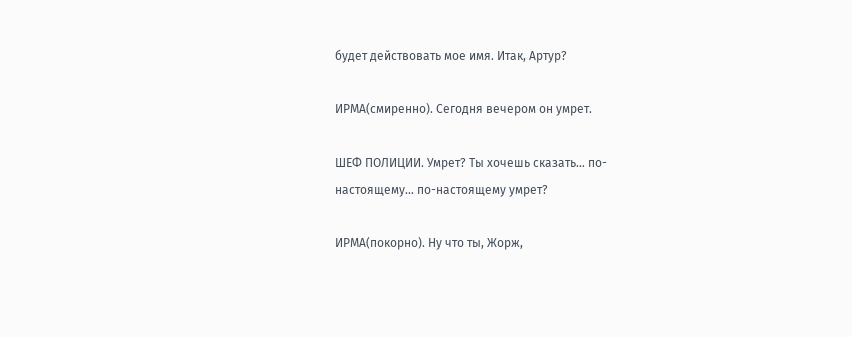будет действовать мое имя. Итак, Артур?

ИРМА(смиренно). Сегодня вечером он умрет.

ШЕФ ПОЛИЦИИ. Умрет? Ты хочешь сказать… по-настоящему… по-настоящему умрет?

ИРМА(покорно). Ну что ты, Жорж,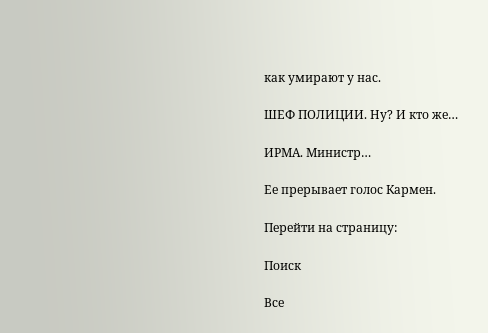как умирают у нас.

ШЕФ ПОЛИЦИИ. Ну? И кто же…

ИРМА. Министр…

Ее прерывает голос Кармен.

Перейти на страницу:

Поиск

Все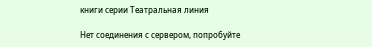книги серии Театральная линия

Нет соединения с сервером, попробуйте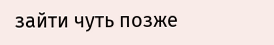зайти чуть позже